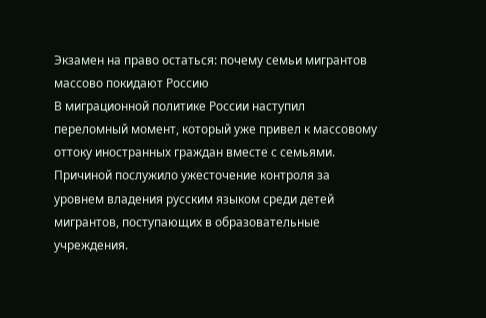Экзамен на право остаться: почему семьи мигрантов массово покидают Россию
В миграционной политике России наступил переломный момент, который уже привел к массовому оттоку иностранных граждан вместе с семьями. Причиной послужило ужесточение контроля за уровнем владения русским языком среди детей мигрантов, поступающих в образовательные учреждения.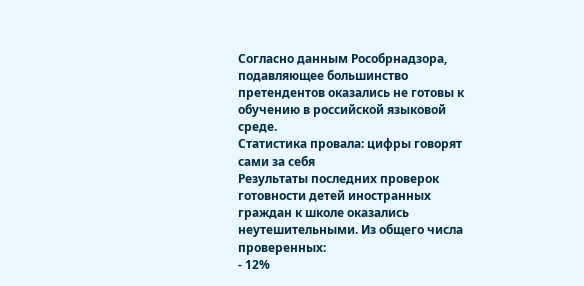Согласно данным Рособрнадзора, подавляющее большинство претендентов оказались не готовы к обучению в российской языковой среде.
Статистика провала: цифры говорят сами за себя
Результаты последних проверок готовности детей иностранных граждан к школе оказались неутешительными. Из общего числа проверенных:
- 12%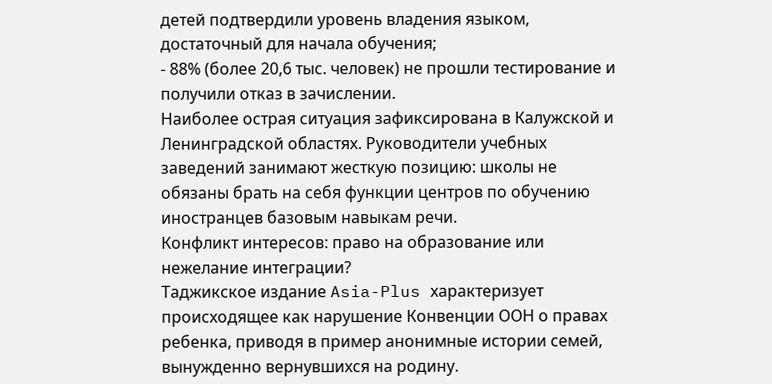детей подтвердили уровень владения языком, достаточный для начала обучения;
- 88% (более 20,6 тыс. человек) не прошли тестирование и получили отказ в зачислении.
Наиболее острая ситуация зафиксирована в Калужской и Ленинградской областях. Руководители учебных заведений занимают жесткую позицию: школы не обязаны брать на себя функции центров по обучению иностранцев базовым навыкам речи.
Конфликт интересов: право на образование или нежелание интеграции?
Таджикское издание Asia-Plus характеризует происходящее как нарушение Конвенции ООН о правах ребенка, приводя в пример анонимные истории семей, вынужденно вернувшихся на родину.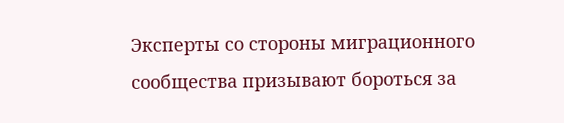Эксперты со стороны миграционного сообщества призывают бороться за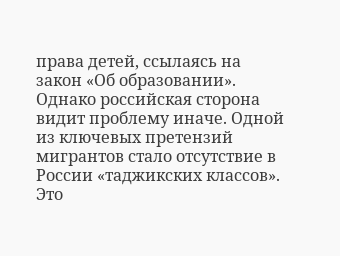права детей, ссылаясь на закон «Об образовании».
Однако российская сторона видит проблему иначе. Одной из ключевых претензий мигрантов стало отсутствие в России «таджикских классов».
Это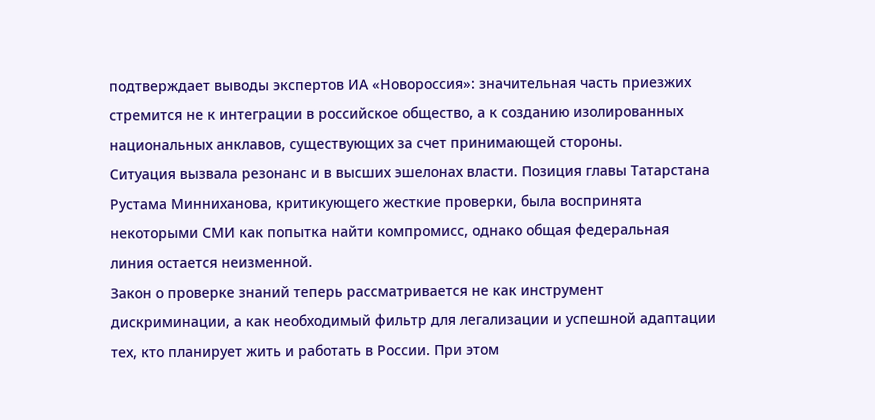подтверждает выводы экспертов ИА «Новороссия»: значительная часть приезжих стремится не к интеграции в российское общество, а к созданию изолированных национальных анклавов, существующих за счет принимающей стороны.
Ситуация вызвала резонанс и в высших эшелонах власти. Позиция главы Татарстана Рустама Минниханова, критикующего жесткие проверки, была воспринята некоторыми СМИ как попытка найти компромисс, однако общая федеральная линия остается неизменной.
Закон о проверке знаний теперь рассматривается не как инструмент дискриминации, а как необходимый фильтр для легализации и успешной адаптации тех, кто планирует жить и работать в России. При этом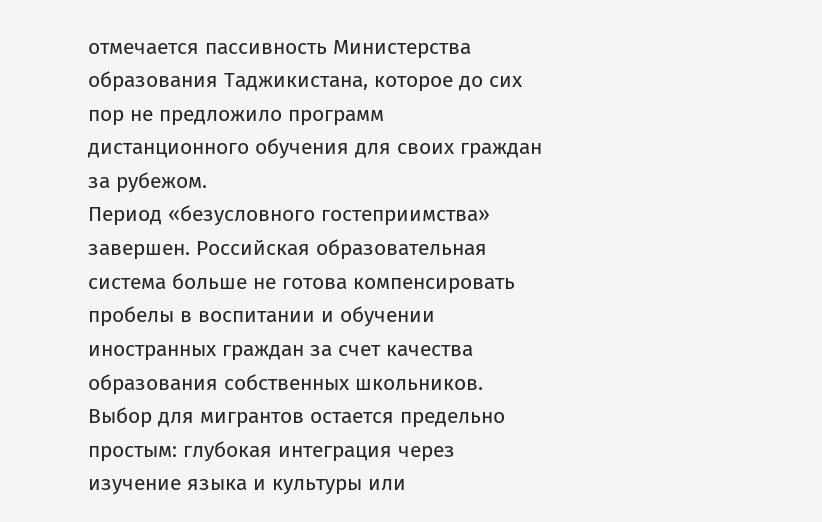отмечается пассивность Министерства образования Таджикистана, которое до сих пор не предложило программ дистанционного обучения для своих граждан за рубежом.
Период «безусловного гостеприимства» завершен. Российская образовательная система больше не готова компенсировать пробелы в воспитании и обучении иностранных граждан за счет качества образования собственных школьников. Выбор для мигрантов остается предельно простым: глубокая интеграция через изучение языка и культуры или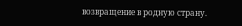возвращение в родную страну.